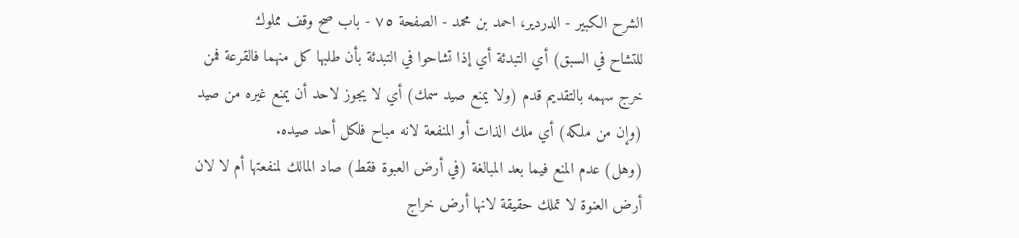الشرح الکبير - الدردیر، احمد بن محمد - الصفحة ٧٥ - باب صح وقف مملوك
للتشاح في السبق) أي التبدئة أي إذا تشاحوا في التبدئة بأن طلبها كل منهما فالقرعة فمن خرج سهمه بالتقديم قدم (ولا يمنع صيد سمك) أي لا يجوز لاحد أن يمنع غيره من صيد (وإن من ملكه) أي ملك الذات أو المنفعة لانه مباح فلكل أحد صيده.
(وهل) عدم المنع فيما بعد المبالغة (في أرض العبوة فقط) صاد المالك لمنفعتها أم لا لان أرض العنوة لا تملك حقيقة لانها أرض خراج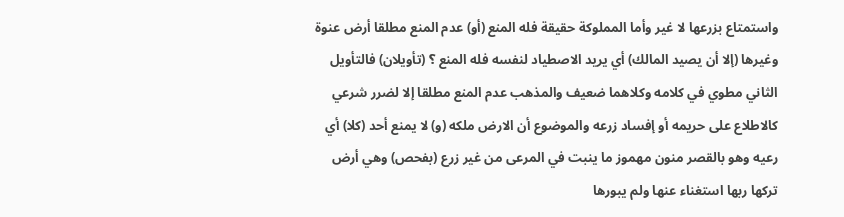واستمتاع بزرعها لا غير وأما المملوكة حقيقة فله المنع (أو) عدم المنع مطلقا أرض عنوة وغيرها (إلا أن يصيد المالك) أي يريد الاصطياد لنفسه فله المنع ؟ (تأويلان) فالتأويل الثاني مطوي في كلامه وكلاهما ضعيف والمذهب عدم المنع مطلقا إلا لضرر شرعي كالاطلاع على حريمه أو إفساد زرعه والموضوع أن الارض ملكه (و) لا يمنع أحد (كلا) أي رعيه وهو بالقصر منون مهموز ما ينبت في المرعى من غير زرع (بفحص) وهي أرض تركها ربها استغناء عنها ولم يبورها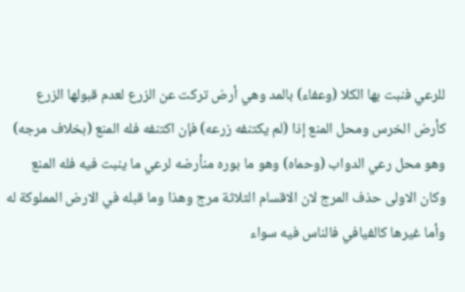للرعي فنبت بها الكلا (وعفاء) بالمد وهي أرض تركت عن الزرع لعدم قبولها الزرع كأرض الخرس ومحل المنع إذا (لم يكتنفه زرعه) فإن اكتنفه فله المنع (بخلاف مرجه) وهو محل رعي الدواب (وحماه) وهو ما بوره منأرضه لرعي ما ينبت فيه فله المنع وكان الاولى حذف المرج لان الاقسام الثلاثة مرج وهذا وما قبله في الارض المملوكة له وأما غيرها كالفيافي فالناس فيه سواء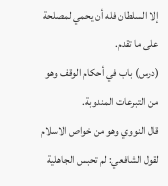إلا السلطان فله أن يحمي لمصلحة على ما تقدم.
(درس) باب في أحكام الوقف وهو من التبرعات المندوبة.
قال النووي وهو من خواص الاسلام لقول الشافعي: لم تحبس الجاهلية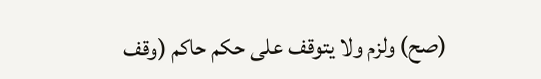(صح) ولزم ولا يتوقف على حكم حاكم (وقف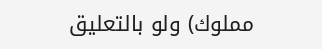مملوك) ولو بالتعليق